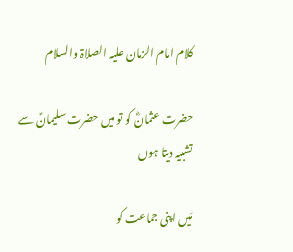کلام امام الزمان علیہ الصلاۃ والسلام

حضرت عثمانؓ کو تو میں حضرت سلیمانؑ سے تشبیہ دیتا ہوں

مَیں اپنی جماعت کو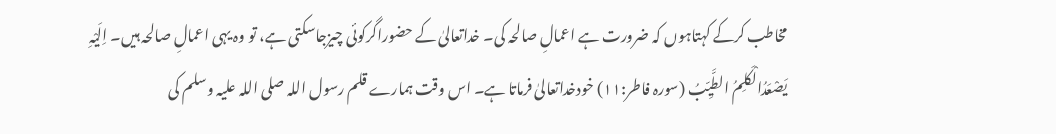مخاطب کرکے کہتاہوں کہ ضرورت ہے اعمالِ صالحہ کی۔ خداتعالیٰ کے حضوراگرکوئی چیزجاسکتی ہے، تو وہ یہی اعمالِ صالحہ ہیں۔ اِلَیْہِ یَصْعَدُالْکَلِمُ الطَّیِّبُ (سورہ فاطر:۱۱) خودخداتعالیٰ فرماتا ہے۔ اس وقت ہمارے قلم رسول اللہ صلی اللہ علیہ وسلم کی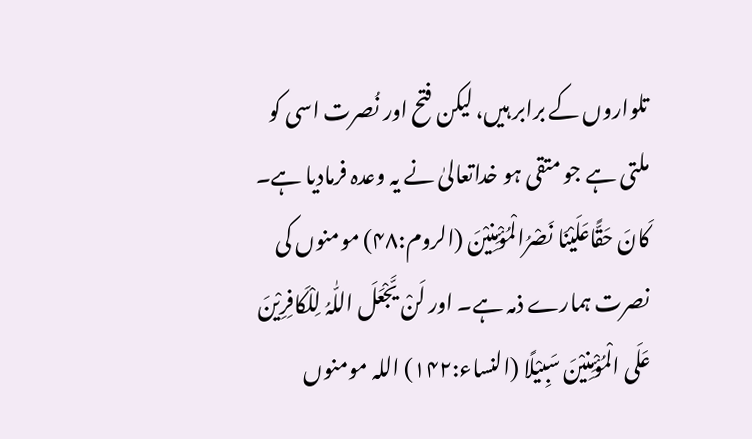تلواروں کے برابر ہیں، لیکن فتح اور نُصرت اسی کو ملتی ہے جو متقی ہو خداتعالیٰ نے یہ وعدہ فرمادیا ہے۔ کَانَ حَقًّاعَلَیْنَا نَصْرُالْمُؤْمِنِیْنَ (الروم:۴۸) مومنوں کی نصرت ہمارے ذمہ ہے۔ اور لَنْ یَّجْعَلَ اللّٰہُ لِلْکَافِرِیْنَ عَلَی الْمُؤْمِنِیْنَ سَبِیْلًا (النساء:۱۴۲) اللہ مومنوں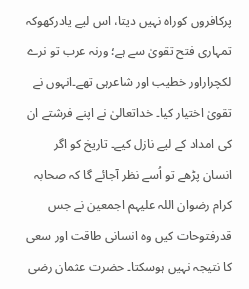پرکافروں کوراہ نہیں دیتا، اس لیے یادرکھوکہ تمہاری فتح تقویٰ سے ہے؛ ورنہ عرب تو نرے لکچراراور خطیب اور شاعرہی تھے۔انہوں نے تقویٰ اختیار کیا۔ خداتعالیٰ نے اپنے فرشتے ان کی امداد کے لیے نازل کیے۔ تاریخ کو اگر انسان پڑھے تو اُسے نظر آجائے گا کہ صحابہ کرام رضوان اللہ علیہم اجمعین نے جس قدرفتوحات کیں وہ انسانی طاقت اور سعی کا نتیجہ نہیں ہوسکتا۔ حضرت عثمان رضی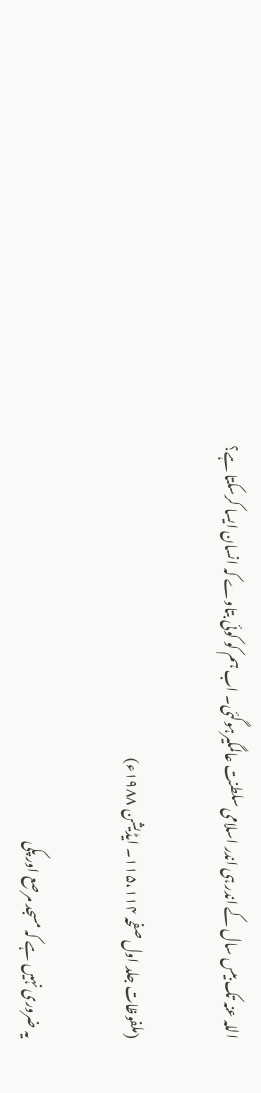اللہ عنہ تک بیس سال کے اندر ہی اندر اسلامی سلطنت عالمگیرہوگئی۔ اب ہم کو کوئی بتاوے کہ انسان ایسا کرسکتا ہے؟

(ملفوظات جلد اول صفحہ ۱۱۵،۱۱۴۔ ایڈیشن ۱۹۸۸ء)

یہ ضروری نہیں ہے کہ مسجد مرصع اور پکی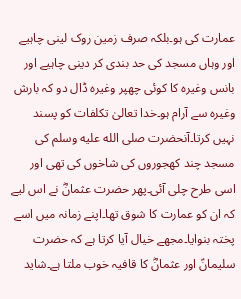عمارت کی ہو۔بلکہ صرف زمین روک لینی چاہیے اور وہاں مسجد کی حد بندی کر دینی چاہیے اور بانس وغیرہ کا کوئی چھپر وغیرہ ڈال دو کہ بارش وغیرہ سے آرام ہو۔خدا تعالیٰ تکلفات کو پسند نہیں کرتا۔آنحضرت صلى الله عليه وسلم کی مسجد چند کھجوروں کی شاخوں کی تھی اور اسی طرح چلی آئی۔پھر حضرت عثمانؓ نے اس لیے کہ ان کو عمارت کا شوق تھا۔اپنے زمانہ میں اسے پختہ بنوایا۔مجھے خیال آیا کرتا ہے کہ حضرت سلیمانؑ اور عثمانؓ کا قافیہ خوب ملتا ہے۔شاید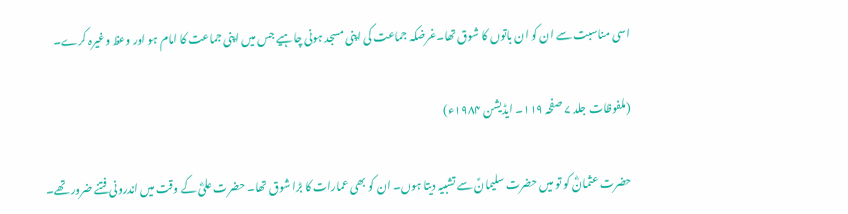اسی مناسبت سے ان کو ان باتوں کا شوق تھا۔غرضکہ جماعت کی اپنی مسجد ہونی چاہیے جس میں اپنی جماعت کا امام ہو اور وعظ وغیرہ کرے۔

(ملفوظات جلد ۷ صفحہ ۱۱۹۔ ایڈیشن ۱۹۸۴ء)

حضرت عثمانؓ کو تو میں حضرت سلیمانؑ سے تشبیہ دیتا ہوں۔ ان کو بھی عمارات کا بڑا شوق تھا۔ حضرت علیؓ کے وقت میں اندرونی فتنے ضرور تھے۔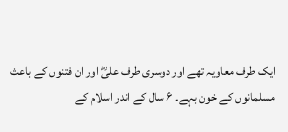ایک طرف معاویہ تھے اور دوسری طرف علیؓ اور ان فتنوں کے باعث مسلمانوں کے خون بہے۔ ۶ سال کے اندر اسلام کے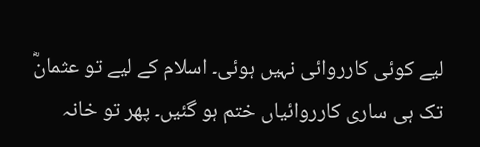لیے کوئی کارروائی نہیں ہوئی۔ اسلام کے لیے تو عثمانؓ تک ہی ساری کارروائیاں ختم ہو گئیں۔ پھر تو خانہ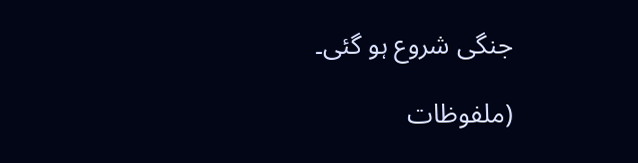جنگی شروع ہو گئی۔

(ملفوظات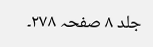جلد ۸ صفحہ ۲۷۸۔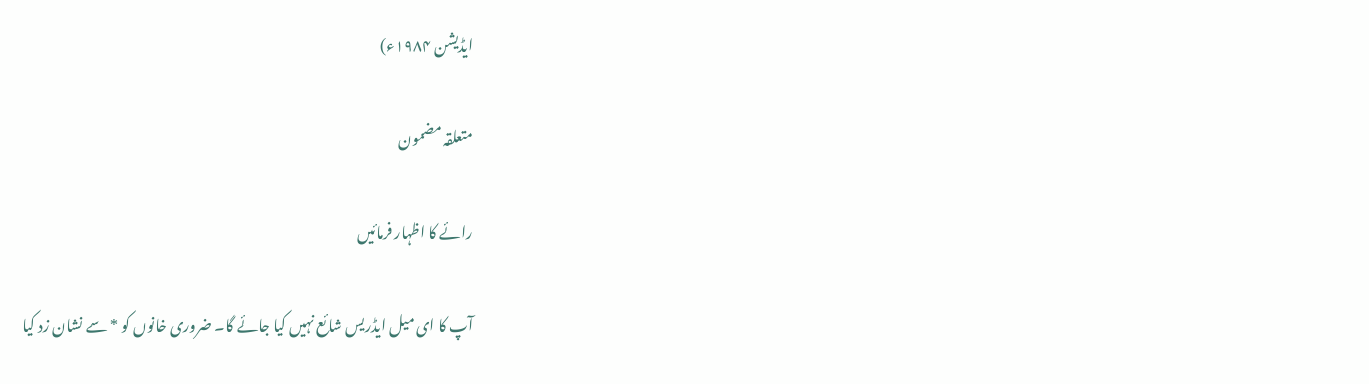ایڈیشن ۱۹۸۴ء)

متعلقہ مضمون

رائے کا اظہار فرمائیں

آپ کا ای میل ایڈریس شائع نہیں کیا جائے گا۔ ضروری خانوں کو * سے نشان زد کیا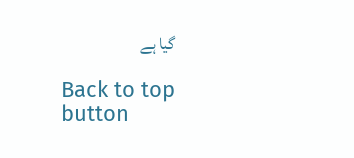گیا ہے

Back to top button